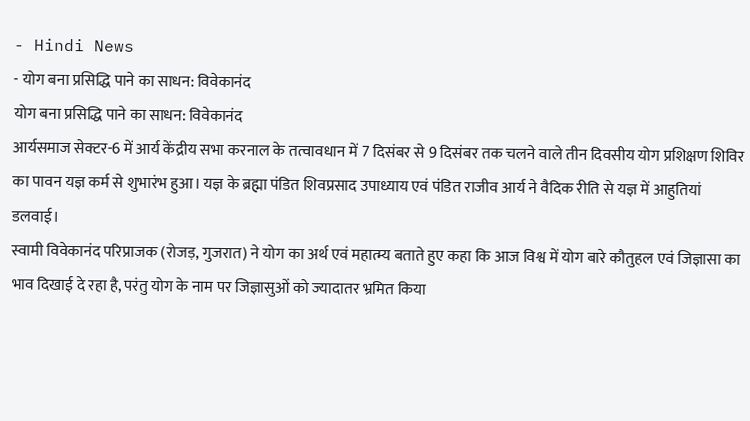- Hindi News
- योग बना प्रसिद्धि पाने का साधन: विवेकानंद
योग बना प्रसिद्धि पाने का साधन: विवेकानंद
आर्यसमाज सेक्टर-6 में आर्य केंद्रीय सभा करनाल के तत्वावधान में 7 दिसंबर से 9 दिसंबर तक चलने वाले तीन दिवसीय योग प्रशिक्षण शिविर का पावन यज्ञ कर्म से शुभारंभ हुआ। यज्ञ के ब्रह्मा पंडित शिवप्रसाद उपाध्याय एवं पंडित राजीव आर्य ने वैदिक रीति से यज्ञ में आहुतियां डलवाई।
स्वामी विवेकानंद परिप्राजक (रोजड़, गुजरात) ने योग का अर्थ एवं महात्म्य बताते हुए कहा कि आज विश्व में योग बारे कौतुहल एवं जिज्ञासा का भाव दिखाई दे रहा है, परंतु योग के नाम पर जिज्ञासुओं को ज्यादातर भ्रमित किया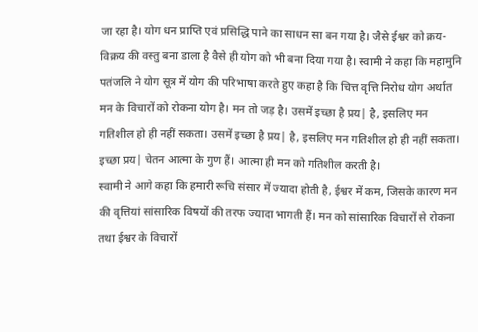जा रहा है। योग धन प्राप्ति एवं प्रसिद्धि पाने का साधन सा बन गया है। जैसे ईश्वर को क्रय-विक्रय की वस्तु बना डाला है वैसे ही योग को भी बना दिया गया है। स्वामी ने कहा कि महामुनि पतंजलि ने योग सूत्र में योग की परिभाषा करते हुए कहा है कि चित्त वृत्ति निरोध योग अर्थात मन के विचारों को रोकना योग है। मन तो जड़ है। उसमें इच्छा है प्रय| है, इसलिए मन गतिशील हो ही नहीं सकता। उसमें इच्छा है प्रय| है, इसलिए मन गतिशील हो ही नहीं सकता। इच्छा प्रय| चेतन आत्मा के गुण हैं। आत्मा ही मन को गतिशील करती है।
स्वामी ने आगे कहा कि हमारी रूचि संसार में ज्यादा होती है, ईश्वर में कम, जिसके कारण मन की वृत्तियां सांसारिक विषयों की तरफ ज्यादा भागती हैं। मन को सांसारिक विचारों से रोकना तथा ईश्वर के विचारों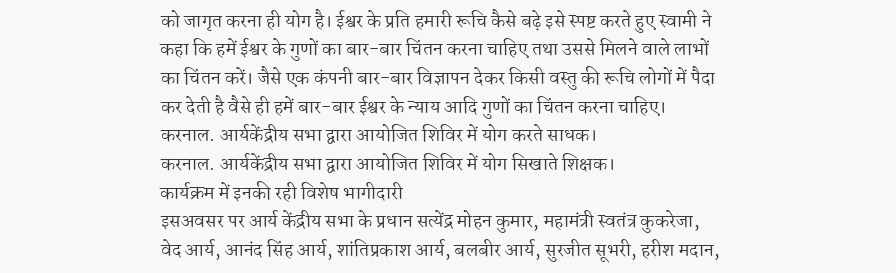को जागृत करना ही योग है। ईश्वर के प्रति हमारी रूचि कैसे बढ़े इसे स्पष्ट करते हुए स्वामी ने कहा कि हमें ईश्वर के गुणों का बार-बार चिंतन करना चाहिए तथा उससे मिलने वाले लाभों का चिंतन करें। जैसे एक कंपनी बार-बार विज्ञापन देकर किसी वस्तु की रूचि लोगों में पैदा कर देती है वैसे ही हमें बार-बार ईश्वर के न्याय आदि गुणों का चिंतन करना चाहिए।
करनाल. आर्यकेंद्रीय सभा द्वारा आयोजित शिविर में योग करते साधक।
करनाल. आर्यकेंद्रीय सभा द्वारा आयोजित शिविर में योग सिखाते शिक्षक।
कार्यक्रम में इनकी रही विशेष भागीदारी
इसअवसर पर आर्य केंद्रीय सभा के प्रधान सत्येंद्र मोहन कुमार, महामंत्री स्वतंत्र कुकरेजा, वेद आर्य, आनंद सिंह आर्य, शांतिप्रकाश आर्य, बलबीर आर्य, सुरजीत सूभरी, हरीश मदान,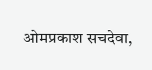ओमप्रकाश सचदेवा,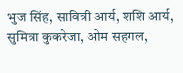भुज सिंह, सावित्री आर्य, शशि आर्य, सुमित्रा कुकरेजा, ओम सहगल,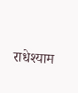राधेश्याम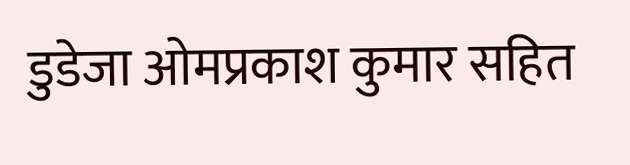डुडेजा ओमप्रकाश कुमार सहित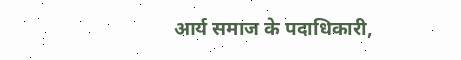आर्य समाज के पदाधिकारी,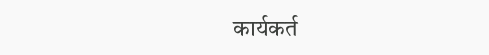कार्यकर्त